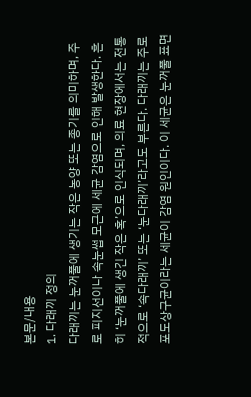본문/내용
1. 다래끼 정의
다래끼는 눈꺼풀에 생기는 작은 농양 또는 종기를 의미하며, 주로 피지선이나 속눈썹 모근에 세균 감염으로 인해 발생한다. 흔히 ‘눈꺼풀에 생긴 작은 혹’으로 인식되며, 의료 현장에서는 전통적으로 ‘속다래끼’ 또는 ‘눈다래끼’라고도 부른다. 다래끼는 주로 포도상구균이라는 세균이 감염 원인이다. 이 세균은 눈꺼풀 표면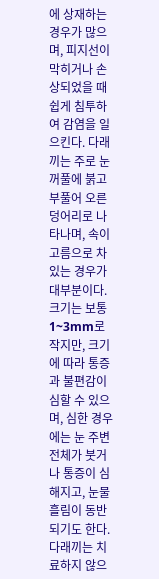에 상재하는 경우가 많으며, 피지선이 막히거나 손상되었을 때 쉽게 침투하여 감염을 일으킨다. 다래끼는 주로 눈꺼풀에 붉고 부풀어 오른 덩어리로 나타나며, 속이 고름으로 차 있는 경우가 대부분이다. 크기는 보통 1~3mm로 작지만, 크기에 따라 통증과 불편감이 심할 수 있으며, 심한 경우에는 눈 주변 전체가 붓거나 통증이 심해지고, 눈물 흘림이 동반되기도 한다. 다래끼는 치료하지 않으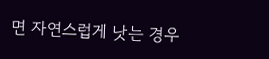면 자연스럽게 낫는 경우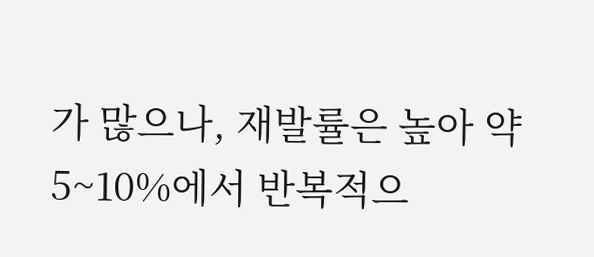가 많으나, 재발률은 높아 약 5~10%에서 반복적으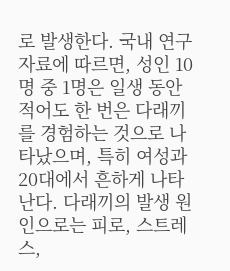로 발생한다. 국내 연구자료에 따르면, 성인 10명 중 1명은 일생 동안 적어도 한 번은 다래끼를 경험하는 것으로 나타났으며, 특히 여성과 20대에서 흔하게 나타난다. 다래끼의 발생 원인으로는 피로, 스트레스,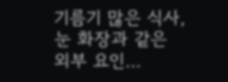기름기 많은 식사, 눈 화장과 같은 외부 요인…